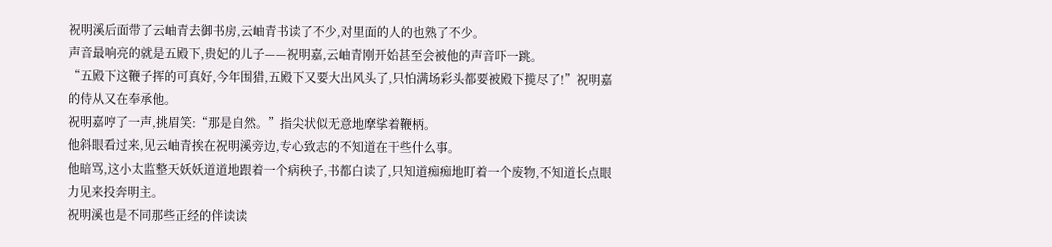祝明溪后面带了云岫青去御书房,云岫青书读了不少,对里面的人的也熟了不少。
声音最响亮的就是五殿下,贵妃的儿子——祝明嘉,云岫青刚开始甚至会被他的声音吓一跳。
“五殿下这鞭子挥的可真好,今年围猎,五殿下又要大出风头了,只怕满场彩头都要被殿下揽尽了!”祝明嘉的侍从又在奉承他。
祝明嘉哼了一声,挑眉笑:“那是自然。”指尖状似无意地摩挲着鞭柄。
他斜眼看过来,见云岫青挨在祝明溪旁边,专心致志的不知道在干些什么事。
他暗骂,这小太监整天妖妖道道地跟着一个病秧子,书都白读了,只知道痴痴地盯着一个废物,不知道长点眼力见来投奔明主。
祝明溪也是不同那些正经的伴读读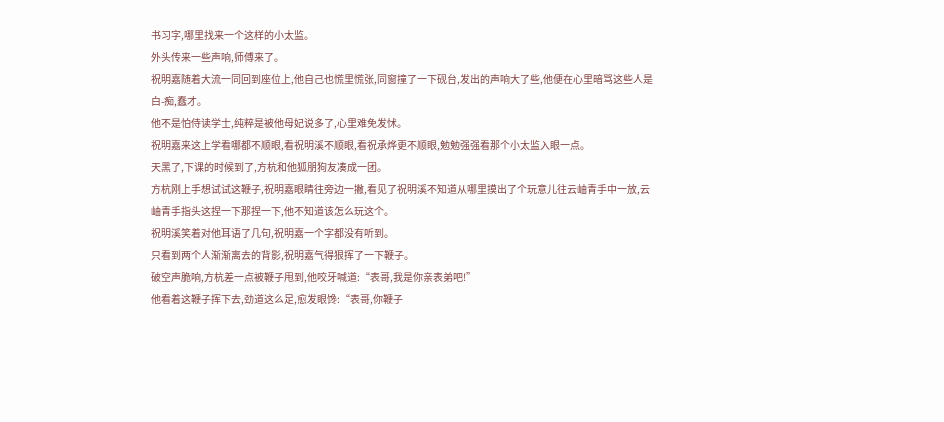书习字,哪里找来一个这样的小太监。
外头传来一些声响,师傅来了。
祝明嘉随着大流一同回到座位上,他自己也慌里慌张,同窗撞了一下砚台,发出的声响大了些,他便在心里暗骂这些人是白-痴,蠢才。
他不是怕侍读学士,纯粹是被他母妃说多了,心里难免发怵。
祝明嘉来这上学看哪都不顺眼,看祝明溪不顺眼,看祝承烨更不顺眼,勉勉强强看那个小太监入眼一点。
天黑了,下课的时候到了,方杭和他狐朋狗友凑成一团。
方杭刚上手想试试这鞭子,祝明嘉眼睛往旁边一撇,看见了祝明溪不知道从哪里摸出了个玩意儿往云岫青手中一放,云岫青手指头这捏一下那捏一下,他不知道该怎么玩这个。
祝明溪笑着对他耳语了几句,祝明嘉一个字都没有听到。
只看到两个人渐渐离去的背影,祝明嘉气得狠挥了一下鞭子。
破空声脆响,方杭差一点被鞭子甩到,他咬牙喊道:“表哥,我是你亲表弟吧!”
他看着这鞭子挥下去,劲道这么足,愈发眼馋:“表哥,你鞭子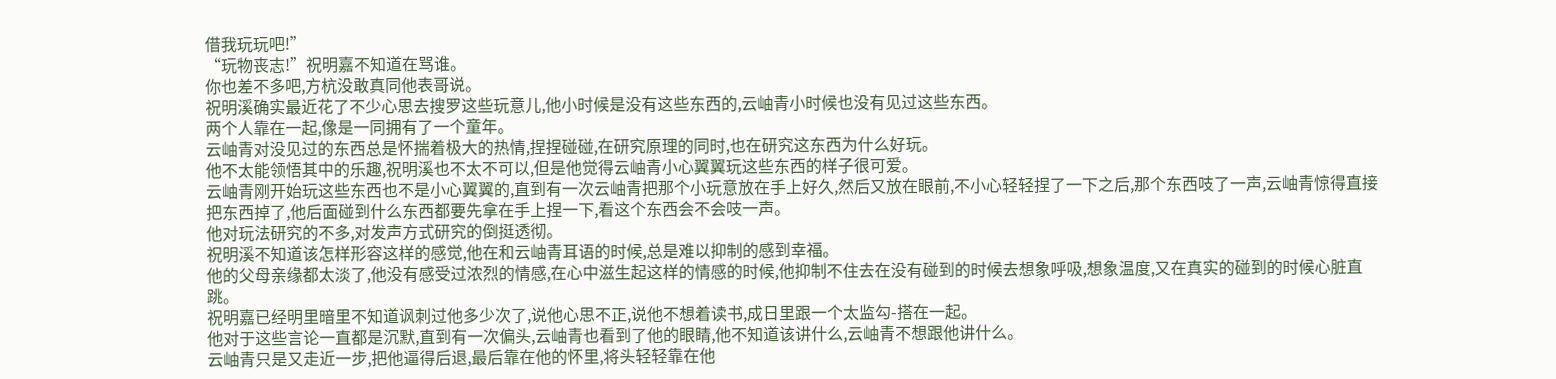借我玩玩吧!”
“玩物丧志!”祝明嘉不知道在骂谁。
你也差不多吧,方杭没敢真同他表哥说。
祝明溪确实最近花了不少心思去搜罗这些玩意儿,他小时候是没有这些东西的,云岫青小时候也没有见过这些东西。
两个人靠在一起,像是一同拥有了一个童年。
云岫青对没见过的东西总是怀揣着极大的热情,捏捏碰碰,在研究原理的同时,也在研究这东西为什么好玩。
他不太能领悟其中的乐趣,祝明溪也不太不可以,但是他觉得云岫青小心翼翼玩这些东西的样子很可爱。
云岫青刚开始玩这些东西也不是小心翼翼的,直到有一次云岫青把那个小玩意放在手上好久,然后又放在眼前,不小心轻轻捏了一下之后,那个东西吱了一声,云岫青惊得直接把东西掉了,他后面碰到什么东西都要先拿在手上捏一下,看这个东西会不会吱一声。
他对玩法研究的不多,对发声方式研究的倒挺透彻。
祝明溪不知道该怎样形容这样的感觉,他在和云岫青耳语的时候,总是难以抑制的感到幸福。
他的父母亲缘都太淡了,他没有感受过浓烈的情感,在心中滋生起这样的情感的时候,他抑制不住去在没有碰到的时候去想象呼吸,想象温度,又在真实的碰到的时候心脏直跳。
祝明嘉已经明里暗里不知道讽刺过他多少次了,说他心思不正,说他不想着读书,成日里跟一个太监勾-搭在一起。
他对于这些言论一直都是沉默,直到有一次偏头,云岫青也看到了他的眼睛,他不知道该讲什么,云岫青不想跟他讲什么。
云岫青只是又走近一步,把他逼得后退,最后靠在他的怀里,将头轻轻靠在他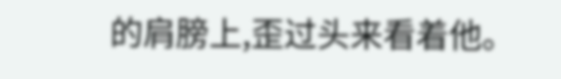的肩膀上,歪过头来看着他。